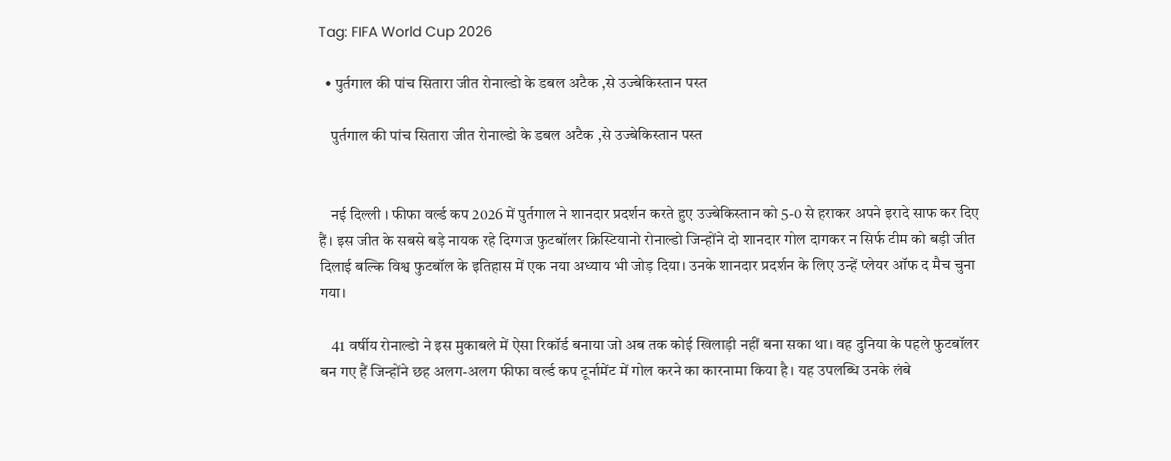Tag: FIFA World Cup 2026

  • पुर्तगाल की पांच सितारा जीत रोनाल्डो के डबल अटैक ,से उज्बेकिस्तान पस्त

    पुर्तगाल की पांच सितारा जीत रोनाल्डो के डबल अटैक ,से उज्बेकिस्तान पस्त


    नई दिल्ली । फीफा वर्ल्ड कप 2026 में पुर्तगाल ने शानदार प्रदर्शन करते हुए उज्बेकिस्तान को 5-0 से हराकर अपने इरादे साफ कर दिए हैं। इस जीत के सबसे बड़े नायक रहे दिग्गज फुटबॉलर क्रिस्टियानो रोनाल्डो जिन्होंने दो शानदार गोल दागकर न सिर्फ टीम को बड़ी जीत दिलाई बल्कि विश्व फुटबॉल के इतिहास में एक नया अध्याय भी जोड़ दिया। उनके शानदार प्रदर्शन के लिए उन्हें प्लेयर ऑफ द मैच चुना गया।

    41 वर्षीय रोनाल्डो ने इस मुकाबले में ऐसा रिकॉर्ड बनाया जो अब तक कोई खिलाड़ी नहीं बना सका था। वह दुनिया के पहले फुटबॉलर बन गए हैं जिन्होंने छह अलग-अलग फीफा वर्ल्ड कप टूर्नामेंट में गोल करने का कारनामा किया है। यह उपलब्धि उनके लंबे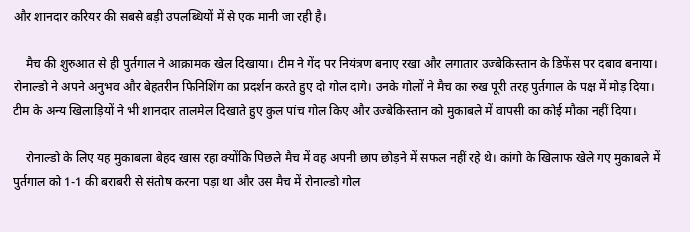और शानदार करियर की सबसे बड़ी उपलब्धियों में से एक मानी जा रही है।

    मैच की शुरुआत से ही पुर्तगाल ने आक्रामक खेल दिखाया। टीम ने गेंद पर नियंत्रण बनाए रखा और लगातार उज्बेकिस्तान के डिफेंस पर दबाव बनाया। रोनाल्डो ने अपने अनुभव और बेहतरीन फिनिशिंग का प्रदर्शन करते हुए दो गोल दागे। उनके गोलों ने मैच का रुख पूरी तरह पुर्तगाल के पक्ष में मोड़ दिया। टीम के अन्य खिलाड़ियों ने भी शानदार तालमेल दिखाते हुए कुल पांच गोल किए और उज्बेकिस्तान को मुकाबले में वापसी का कोई मौका नहीं दिया।

    रोनाल्डो के लिए यह मुकाबला बेहद खास रहा क्योंकि पिछले मैच में वह अपनी छाप छोड़ने में सफल नहीं रहे थे। कांगो के खिलाफ खेले गए मुकाबले में पुर्तगाल को 1-1 की बराबरी से संतोष करना पड़ा था और उस मैच में रोनाल्डो गोल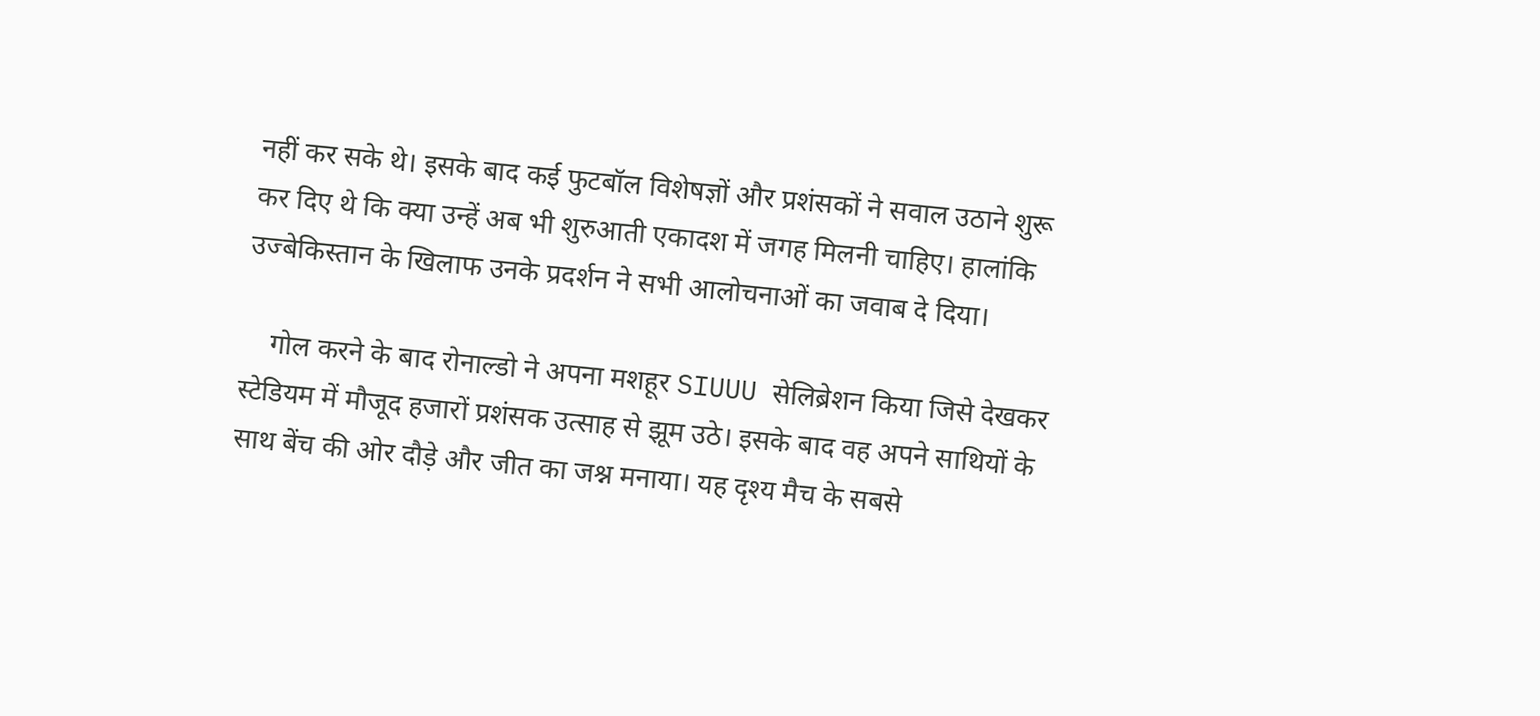नहीं कर सके थे। इसके बाद कई फुटबॉल विशेषज्ञों और प्रशंसकों ने सवाल उठाने शुरू कर दिए थे कि क्या उन्हें अब भी शुरुआती एकादश में जगह मिलनी चाहिए। हालांकि उज्बेकिस्तान के खिलाफ उनके प्रदर्शन ने सभी आलोचनाओं का जवाब दे दिया।

    गोल करने के बाद रोनाल्डो ने अपना मशहूर SIUUU सेलिब्रेशन किया जिसे देखकर स्टेडियम में मौजूद हजारों प्रशंसक उत्साह से झूम उठे। इसके बाद वह अपने साथियों के साथ बेंच की ओर दौड़े और जीत का जश्न मनाया। यह दृश्य मैच के सबसे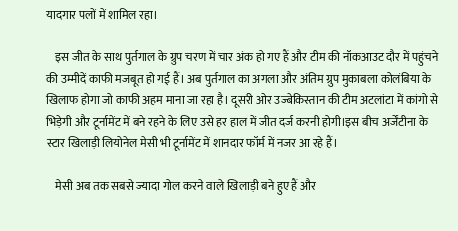यादगार पलों में शामिल रहा।

    इस जीत के साथ पुर्तगाल के ग्रुप चरण में चार अंक हो गए हैं और टीम की नॉकआउट दौर में पहुंचने की उम्मीदें काफी मजबूत हो गई हैं। अब पुर्तगाल का अगला और अंतिम ग्रुप मुकाबला कोलंबिया के खिलाफ होगा जो काफी अहम माना जा रहा है। दूसरी ओर उज्बेकिस्तान की टीम अटलांटा में कांगो से भिड़ेगी और टूर्नामेंट में बने रहने के लिए उसे हर हाल में जीत दर्ज करनी होगी।इस बीच अर्जेंटीना के स्टार खिलाड़ी लियोनेल मेसी भी टूर्नामेंट में शानदार फॉर्म में नजर आ रहे हैं।

    मेसी अब तक सबसे ज्यादा गोल करने वाले खिलाड़ी बने हुए हैं और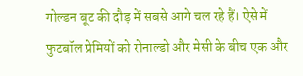गोल्डन बूट की दौड़ में सबसे आगे चल रहे हैं। ऐसे में फुटबॉल प्रेमियों को रोनाल्डो और मेसी के बीच एक और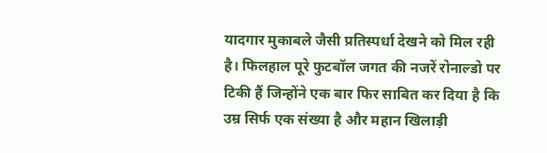यादगार मुकाबले जैसी प्रतिस्पर्धा देखने को मिल रही है। फिलहाल पूरे फुटबॉल जगत की नजरें रोनाल्डो पर टिकी हैं जिन्होंने एक बार फिर साबित कर दिया है कि उम्र सिर्फ एक संख्या है और महान खिलाड़ी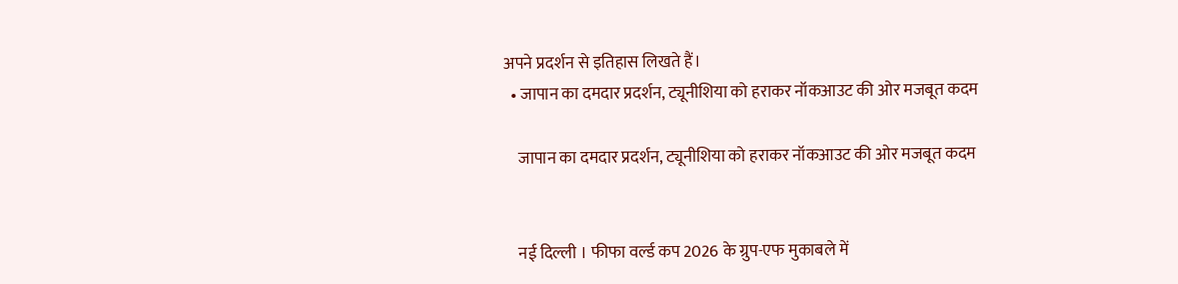अपने प्रदर्शन से इतिहास लिखते हैं।
  • जापान का दमदार प्रदर्शन, ट्यूनीशिया को हराकर नॉकआउट की ओर मजबूत कदम

    जापान का दमदार प्रदर्शन, ट्यूनीशिया को हराकर नॉकआउट की ओर मजबूत कदम


    नई दिल्ली । फीफा वर्ल्ड कप 2026 के ग्रुप-एफ मुकाबले में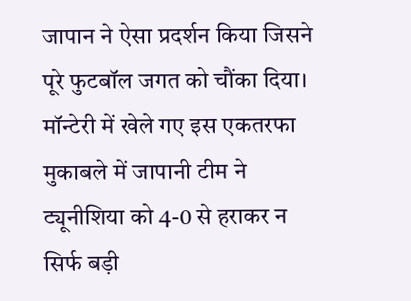जापान ने ऐसा प्रदर्शन किया जिसने पूरे फुटबॉल जगत को चौंका दिया। मॉन्टेरी में खेले गए इस एकतरफा मुकाबले में जापानी टीम ने ट्यूनीशिया को 4-0 से हराकर न सिर्फ बड़ी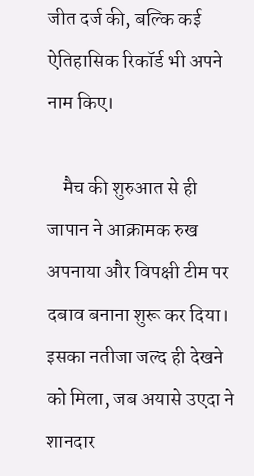जीत दर्ज की, बल्कि कई ऐतिहासिक रिकॉर्ड भी अपने नाम किए।

    मैच की शुरुआत से ही जापान ने आक्रामक रुख अपनाया और विपक्षी टीम पर दबाव बनाना शुरू कर दिया। इसका नतीजा जल्द ही देखने को मिला, जब अयासे उएदा ने शानदार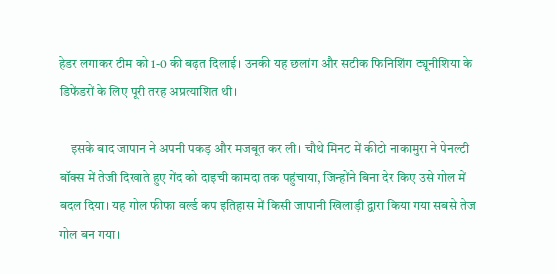हेडर लगाकर टीम को 1-0 की बढ़त दिलाई। उनकी यह छलांग और सटीक फिनिशिंग ट्यूनीशिया के डिफेंडरों के लिए पूरी तरह अप्रत्याशित थी।

    इसके बाद जापान ने अपनी पकड़ और मजबूत कर ली। चौथे मिनट में कीटो नाकामुरा ने पेनल्टी बॉक्स में तेजी दिखाते हुए गेंद को दाइची कामदा तक पहुंचाया, जिन्होंने बिना देर किए उसे गोल में बदल दिया। यह गोल फीफा वर्ल्ड कप इतिहास में किसी जापानी खिलाड़ी द्वारा किया गया सबसे तेज गोल बन गया।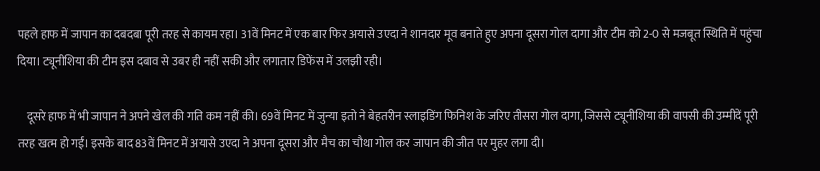पहले हाफ में जापान का दबदबा पूरी तरह से कायम रहा। 31वें मिनट में एक बार फिर अयासे उएदा ने शानदार मूव बनाते हुए अपना दूसरा गोल दागा और टीम को 2-0 से मजबूत स्थिति में पहुंचा दिया। ट्यूनीशिया की टीम इस दबाव से उबर ही नहीं सकी और लगातार डिफेंस में उलझी रही।

    दूसरे हाफ में भी जापान ने अपने खेल की गति कम नहीं की। 69वें मिनट में जुन्या इतो ने बेहतरीन स्लाइडिंग फिनिश के जरिए तीसरा गोल दागा, जिससे ट्यूनीशिया की वापसी की उम्मीदें पूरी तरह खत्म हो गईं। इसके बाद 83वें मिनट में अयासे उएदा ने अपना दूसरा और मैच का चौथा गोल कर जापान की जीत पर मुहर लगा दी।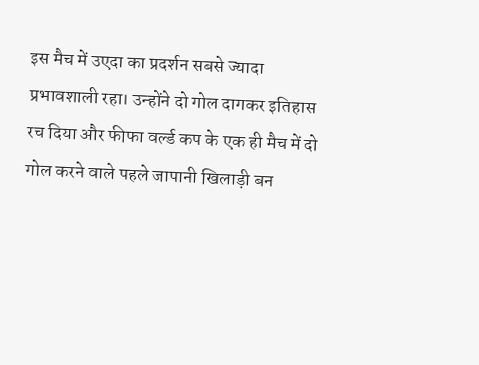इस मैच में उएदा का प्रदर्शन सबसे ज्यादा प्रभावशाली रहा। उन्होंने दो गोल दागकर इतिहास रच दिया और फीफा वर्ल्ड कप के एक ही मैच में दो गोल करने वाले पहले जापानी खिलाड़ी बन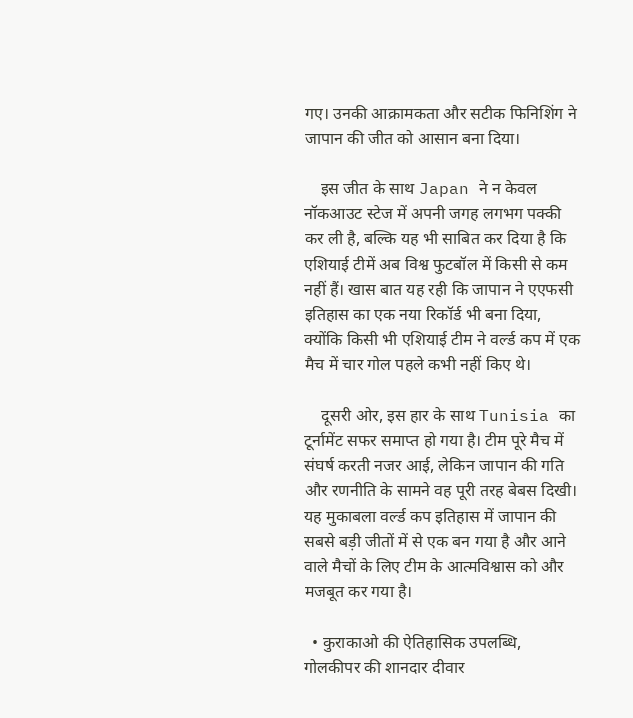गए। उनकी आक्रामकता और सटीक फिनिशिंग ने जापान की जीत को आसान बना दिया।

    इस जीत के साथ Japan ने न केवल नॉकआउट स्टेज में अपनी जगह लगभग पक्की कर ली है, बल्कि यह भी साबित कर दिया है कि एशियाई टीमें अब विश्व फुटबॉल में किसी से कम नहीं हैं। खास बात यह रही कि जापान ने एएफसी इतिहास का एक नया रिकॉर्ड भी बना दिया, क्योंकि किसी भी एशियाई टीम ने वर्ल्ड कप में एक मैच में चार गोल पहले कभी नहीं किए थे।

    दूसरी ओर, इस हार के साथ Tunisia का टूर्नामेंट सफर समाप्त हो गया है। टीम पूरे मैच में संघर्ष करती नजर आई, लेकिन जापान की गति और रणनीति के सामने वह पूरी तरह बेबस दिखी। यह मुकाबला वर्ल्ड कप इतिहास में जापान की सबसे बड़ी जीतों में से एक बन गया है और आने वाले मैचों के लिए टीम के आत्मविश्वास को और मजबूत कर गया है।

  • कुराकाओ की ऐतिहासिक उपलब्धि, गोलकीपर की शानदार दीवार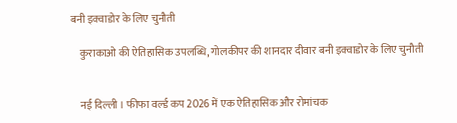बनी इक्वाडोर के लिए चुनौती

    कुराकाओ की ऐतिहासिक उपलब्धि, गोलकीपर की शानदार दीवार बनी इक्वाडोर के लिए चुनौती


    नई दिल्ली । फीफा वर्ल्ड कप 2026 में एक ऐतिहासिक और रोमांचक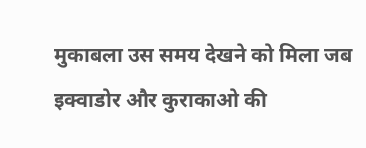मुकाबला उस समय देखने को मिला जब इक्वाडोर और कुराकाओ की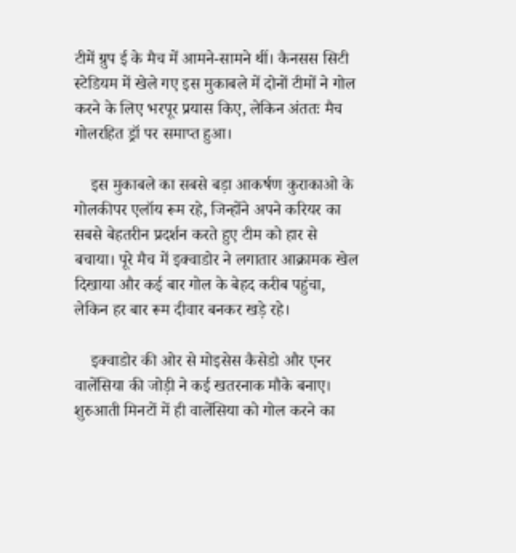टीमें ग्रुप ई के मैच में आमने-सामने थीं। कैनसस सिटी स्टेडियम में खेले गए इस मुकाबले में दोनों टीमों ने गोल करने के लिए भरपूर प्रयास किए, लेकिन अंततः मैच गोलरहित ड्रॉ पर समाप्त हुआ।

    इस मुकाबले का सबसे बड़ा आकर्षण कुराकाओ के गोलकीपर एलॉय रूम रहे, जिन्होंने अपने करियर का सबसे बेहतरीन प्रदर्शन करते हुए टीम को हार से बचाया। पूरे मैच में इक्वाडोर ने लगातार आक्रामक खेल दिखाया और कई बार गोल के बेहद करीब पहुंचा, लेकिन हर बार रूम दीवार बनकर खड़े रहे।

    इक्वाडोर की ओर से मोइसेस कैसेडो और एनर वालेंसिया की जोड़ी ने कई खतरनाक मौके बनाए। शुरुआती मिनटों में ही वालेंसिया को गोल करने का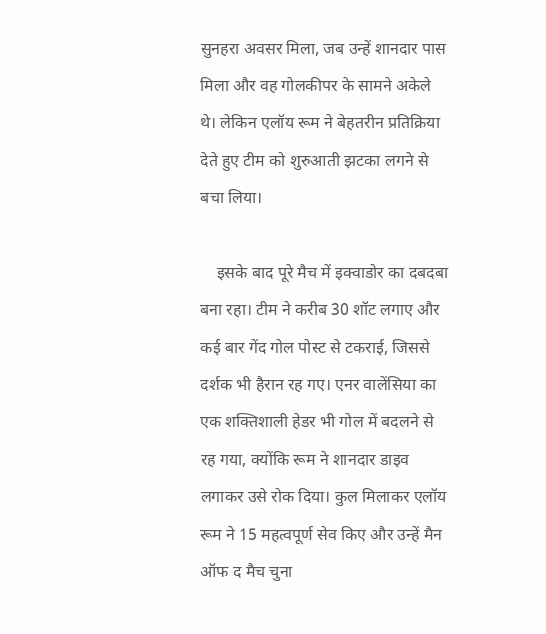सुनहरा अवसर मिला, जब उन्हें शानदार पास मिला और वह गोलकीपर के सामने अकेले थे। लेकिन एलॉय रूम ने बेहतरीन प्रतिक्रिया देते हुए टीम को शुरुआती झटका लगने से बचा लिया।

    इसके बाद पूरे मैच में इक्वाडोर का दबदबा बना रहा। टीम ने करीब 30 शॉट लगाए और कई बार गेंद गोल पोस्ट से टकराई, जिससे दर्शक भी हैरान रह गए। एनर वालेंसिया का एक शक्तिशाली हेडर भी गोल में बदलने से रह गया, क्योंकि रूम ने शानदार डाइव लगाकर उसे रोक दिया। कुल मिलाकर एलॉय रूम ने 15 महत्वपूर्ण सेव किए और उन्हें मैन ऑफ द मैच चुना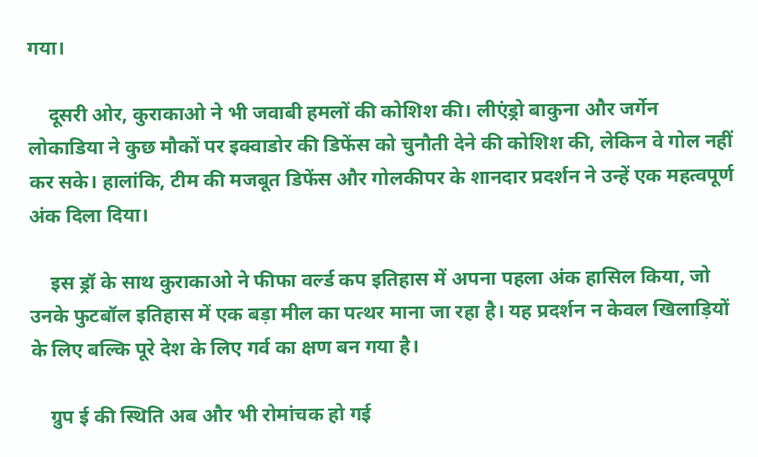गया।

    दूसरी ओर, कुराकाओ ने भी जवाबी हमलों की कोशिश की। लीएंड्रो बाकुना और जर्गेन लोकाडिया ने कुछ मौकों पर इक्वाडोर की डिफेंस को चुनौती देने की कोशिश की, लेकिन वे गोल नहीं कर सके। हालांकि, टीम की मजबूत डिफेंस और गोलकीपर के शानदार प्रदर्शन ने उन्हें एक महत्वपूर्ण अंक दिला दिया।

    इस ड्रॉ के साथ कुराकाओ ने फीफा वर्ल्ड कप इतिहास में अपना पहला अंक हासिल किया, जो उनके फुटबॉल इतिहास में एक बड़ा मील का पत्थर माना जा रहा है। यह प्रदर्शन न केवल खिलाड़ियों के लिए बल्कि पूरे देश के लिए गर्व का क्षण बन गया है।

    ग्रुप ई की स्थिति अब और भी रोमांचक हो गई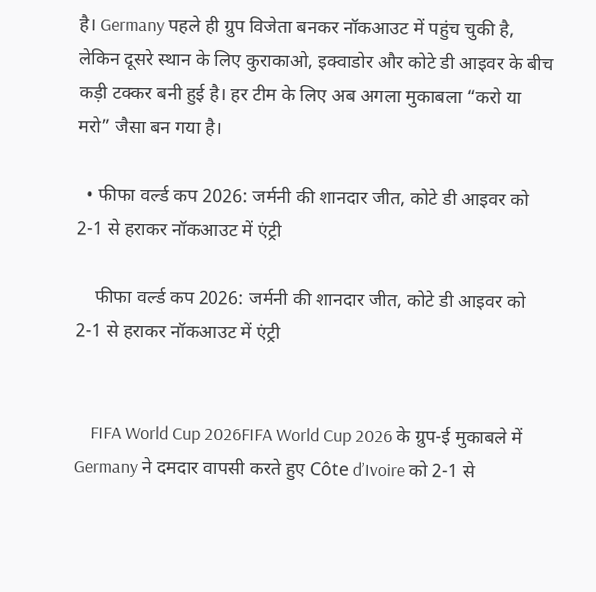है। Germany पहले ही ग्रुप विजेता बनकर नॉकआउट में पहुंच चुकी है, लेकिन दूसरे स्थान के लिए कुराकाओ, इक्वाडोर और कोटे डी आइवर के बीच कड़ी टक्कर बनी हुई है। हर टीम के लिए अब अगला मुकाबला “करो या मरो” जैसा बन गया है।

  • फीफा वर्ल्ड कप 2026: जर्मनी की शानदार जीत, कोटे डी आइवर को 2-1 से हराकर नॉकआउट में एंट्री

    फीफा वर्ल्ड कप 2026: जर्मनी की शानदार जीत, कोटे डी आइवर को 2-1 से हराकर नॉकआउट में एंट्री


    FIFA World Cup 2026FIFA World Cup 2026 के ग्रुप-ई मुकाबले में Germany ने दमदार वापसी करते हुए Côte d’Ivoire को 2-1 से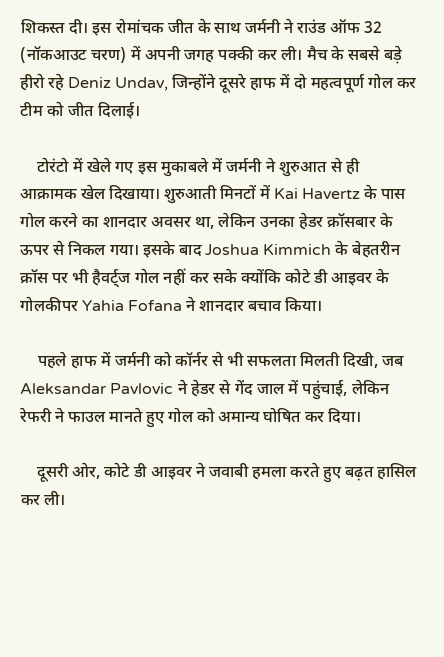शिकस्त दी। इस रोमांचक जीत के साथ जर्मनी ने राउंड ऑफ 32 (नॉकआउट चरण) में अपनी जगह पक्की कर ली। मैच के सबसे बड़े हीरो रहे Deniz Undav, जिन्होंने दूसरे हाफ में दो महत्वपूर्ण गोल कर टीम को जीत दिलाई।

    टोरंटो में खेले गए इस मुकाबले में जर्मनी ने शुरुआत से ही आक्रामक खेल दिखाया। शुरुआती मिनटों में Kai Havertz के पास गोल करने का शानदार अवसर था, लेकिन उनका हेडर क्रॉसबार के ऊपर से निकल गया। इसके बाद Joshua Kimmich के बेहतरीन क्रॉस पर भी हैवर्ट्ज गोल नहीं कर सके क्योंकि कोटे डी आइवर के गोलकीपर Yahia Fofana ने शानदार बचाव किया।

    पहले हाफ में जर्मनी को कॉर्नर से भी सफलता मिलती दिखी, जब Aleksandar Pavlovic ने हेडर से गेंद जाल में पहुंचाई, लेकिन रेफरी ने फाउल मानते हुए गोल को अमान्य घोषित कर दिया।

    दूसरी ओर, कोटे डी आइवर ने जवाबी हमला करते हुए बढ़त हासिल कर ली।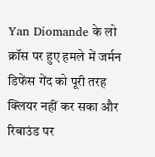Yan Diomande के लो क्रॉस पर हुए हमले में जर्मन डिफेंस गेंद को पूरी तरह क्लियर नहीं कर सका और रिबाउंड पर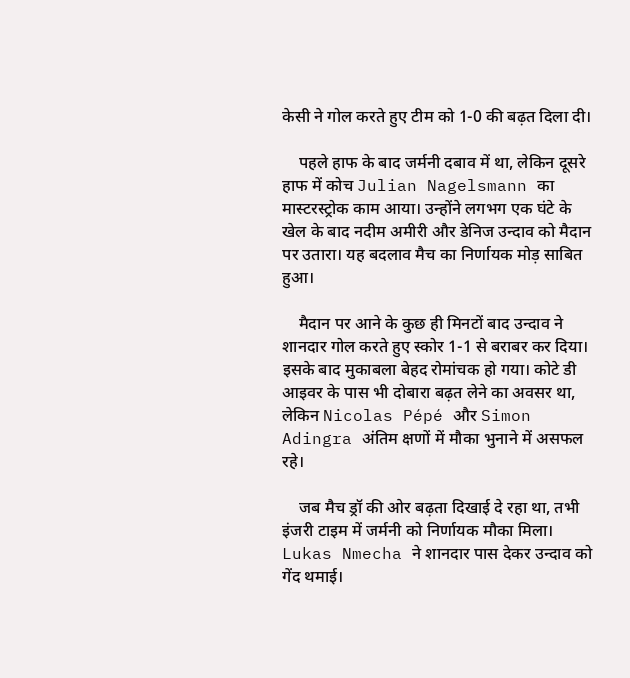केसी ने गोल करते हुए टीम को 1-0 की बढ़त दिला दी।

    पहले हाफ के बाद जर्मनी दबाव में था, लेकिन दूसरे हाफ में कोच Julian Nagelsmann का मास्टरस्ट्रोक काम आया। उन्होंने लगभग एक घंटे के खेल के बाद नदीम अमीरी और डेनिज उन्दाव को मैदान पर उतारा। यह बदलाव मैच का निर्णायक मोड़ साबित हुआ।

    मैदान पर आने के कुछ ही मिनटों बाद उन्दाव ने शानदार गोल करते हुए स्कोर 1-1 से बराबर कर दिया। इसके बाद मुकाबला बेहद रोमांचक हो गया। कोटे डी आइवर के पास भी दोबारा बढ़त लेने का अवसर था, लेकिन Nicolas Pépé और Simon Adingra अंतिम क्षणों में मौका भुनाने में असफल रहे।

    जब मैच ड्रॉ की ओर बढ़ता दिखाई दे रहा था, तभी इंजरी टाइम में जर्मनी को निर्णायक मौका मिला। Lukas Nmecha ने शानदार पास देकर उन्दाव को गेंद थमाई।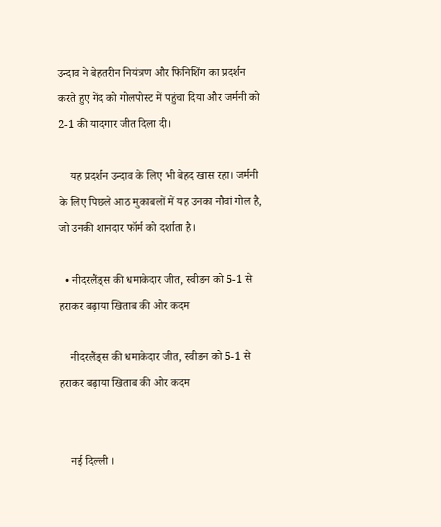उन्दाव ने बेहतरीन नियंत्रण और फिनिशिंग का प्रदर्शन करते हुए गेंद को गोलपोस्ट में पहुंचा दिया और जर्मनी को 2-1 की यादगार जीत दिला दी।

    यह प्रदर्शन उन्दाव के लिए भी बेहद खास रहा। जर्मनी के लिए पिछले आठ मुकाबलों में यह उनका नौवां गोल है, जो उनकी शानदार फॉर्म को दर्शाता है।

  • नीदरलैंड्स की धमाकेदार जीत, स्वीडन को 5-1 से हराकर बढ़ाया खिताब की ओर कदम

    नीदरलैंड्स की धमाकेदार जीत, स्वीडन को 5-1 से हराकर बढ़ाया खिताब की ओर कदम


    नई दिल्ली ।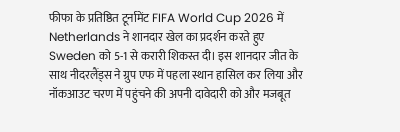फीफा के प्रतिष्ठित टूर्नामेंट FIFA World Cup 2026 में Netherlands ने शानदार खेल का प्रदर्शन करते हुए Sweden को 5-1 से करारी शिकस्त दी। इस शानदार जीत के साथ नीदरलैंड्स ने ग्रुप एफ में पहला स्थान हासिल कर लिया और नॉकआउट चरण में पहुंचने की अपनी दावेदारी को और मजबूत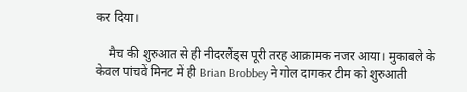कर दिया।

    मैच की शुरुआत से ही नीदरलैंड्स पूरी तरह आक्रामक नजर आया। मुकाबले के केवल पांचवें मिनट में ही Brian Brobbey ने गोल दागकर टीम को शुरुआती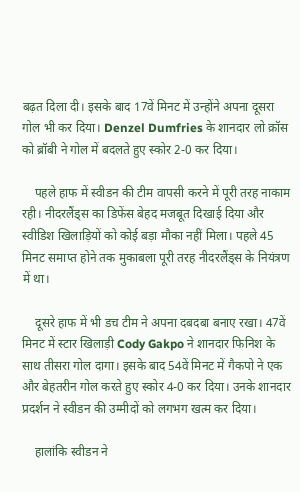बढ़त दिला दी। इसके बाद 17वें मिनट में उन्होंने अपना दूसरा गोल भी कर दिया। Denzel Dumfries के शानदार लो क्रॉस को ब्रॉबी ने गोल में बदलते हुए स्कोर 2-0 कर दिया।

    पहले हाफ में स्वीडन की टीम वापसी करने में पूरी तरह नाकाम रही। नीदरलैंड्स का डिफेंस बेहद मजबूत दिखाई दिया और स्वीडिश खिलाड़ियों को कोई बड़ा मौका नहीं मिला। पहले 45 मिनट समाप्त होने तक मुकाबला पूरी तरह नीदरलैंड्स के नियंत्रण में था।

    दूसरे हाफ में भी डच टीम ने अपना दबदबा बनाए रखा। 47वें मिनट में स्टार खिलाड़ी Cody Gakpo ने शानदार फिनिश के साथ तीसरा गोल दागा। इसके बाद 54वें मिनट में गैकपो ने एक और बेहतरीन गोल करते हुए स्कोर 4-0 कर दिया। उनके शानदार प्रदर्शन ने स्वीडन की उम्मीदों को लगभग खत्म कर दिया।

    हालांकि स्वीडन ने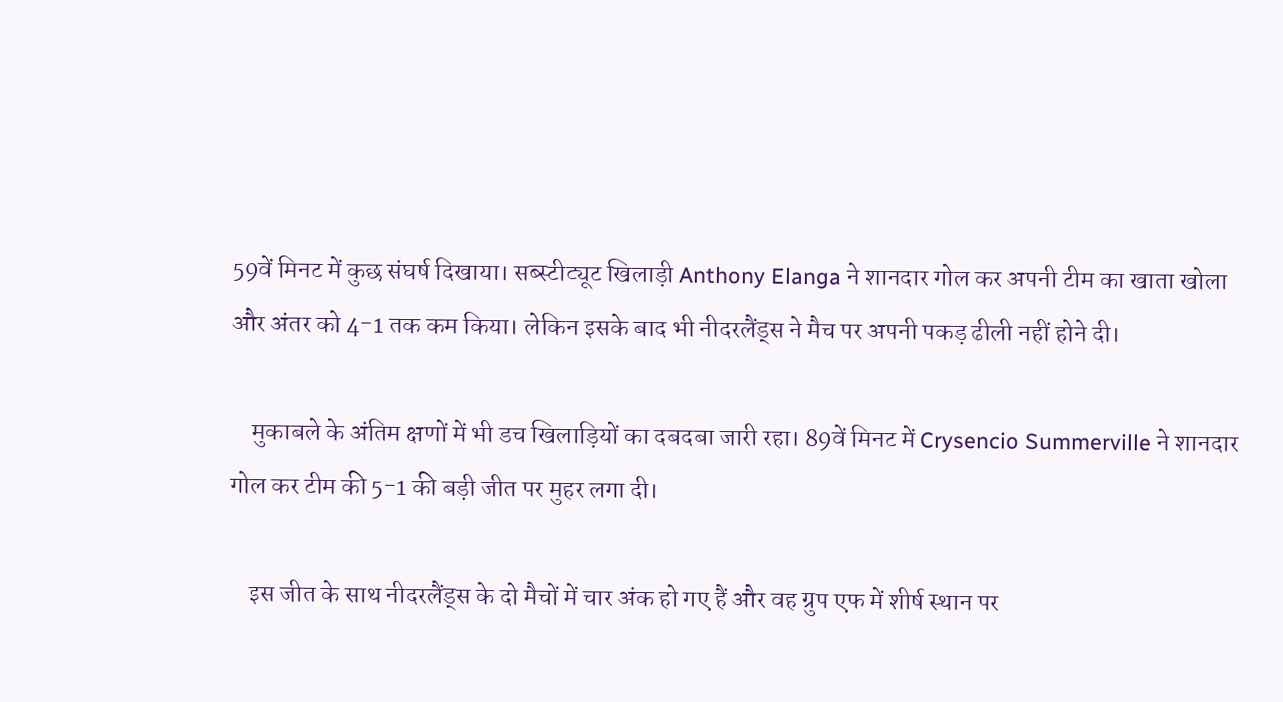59वें मिनट में कुछ संघर्ष दिखाया। सब्स्टीट्यूट खिलाड़ी Anthony Elanga ने शानदार गोल कर अपनी टीम का खाता खोला और अंतर को 4-1 तक कम किया। लेकिन इसके बाद भी नीदरलैंड्स ने मैच पर अपनी पकड़ ढीली नहीं होने दी।

    मुकाबले के अंतिम क्षणों में भी डच खिलाड़ियों का दबदबा जारी रहा। 89वें मिनट में Crysencio Summerville ने शानदार गोल कर टीम की 5-1 की बड़ी जीत पर मुहर लगा दी।

    इस जीत के साथ नीदरलैंड्स के दो मैचों में चार अंक हो गए हैं और वह ग्रुप एफ में शीर्ष स्थान पर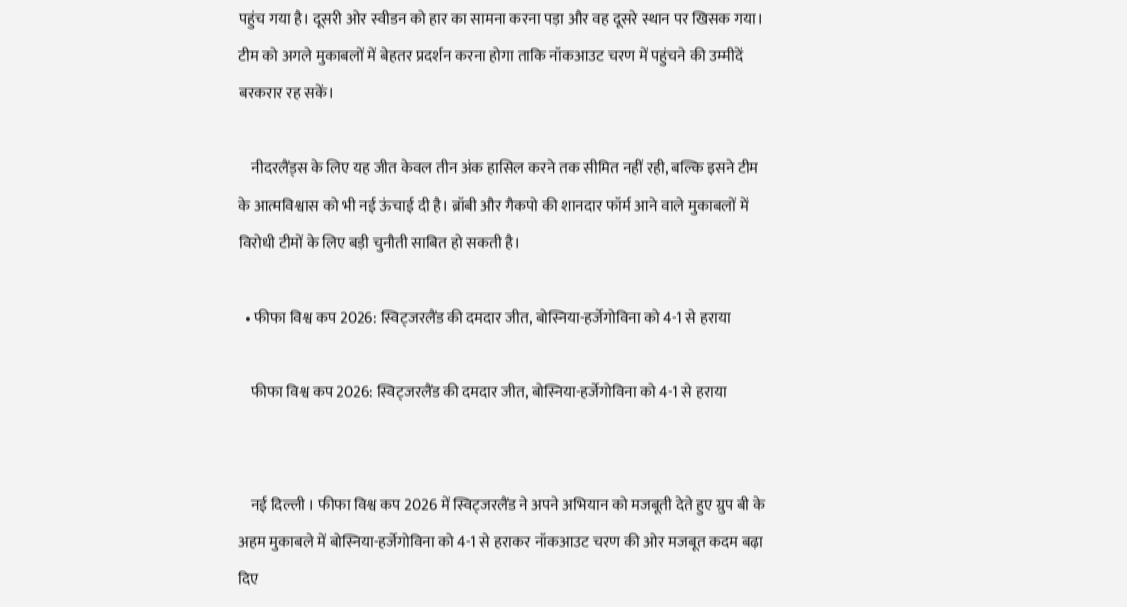पहुंच गया है। दूसरी ओर स्वीडन को हार का सामना करना पड़ा और वह दूसरे स्थान पर खिसक गया। टीम को अगले मुकाबलों में बेहतर प्रदर्शन करना होगा ताकि नॉकआउट चरण में पहुंचने की उम्मीदें बरकरार रह सकें।

    नीदरलैंड्स के लिए यह जीत केवल तीन अंक हासिल करने तक सीमित नहीं रही, बल्कि इसने टीम के आत्मविश्वास को भी नई ऊंचाई दी है। ब्रॉबी और गैकपो की शानदार फॉर्म आने वाले मुकाबलों में विरोधी टीमों के लिए बड़ी चुनौती साबित हो सकती है।

  • फीफा विश्व कप 2026: स्विट्जरलैंड की दमदार जीत, बोस्निया-हर्जेगोविना को 4-1 से हराया

    फीफा विश्व कप 2026: स्विट्जरलैंड की दमदार जीत, बोस्निया-हर्जेगोविना को 4-1 से हराया


    नई दिल्ली । फीफा विश्व कप 2026 में स्विट्जरलैंड ने अपने अभियान को मजबूती देते हुए ग्रुप बी के अहम मुकाबले में बोस्निया-हर्जेगोविना को 4-1 से हराकर नॉकआउट चरण की ओर मजबूत कदम बढ़ा दिए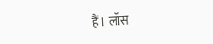हैं। लॉस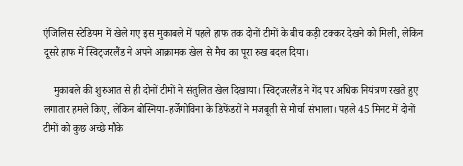एंजिलिस स्टेडियम में खेले गए इस मुकाबले में पहले हाफ तक दोनों टीमों के बीच कड़ी टक्कर देखने को मिली, लेकिन दूसरे हाफ में स्विट्जरलैंड ने अपने आक्रामक खेल से मैच का पूरा रुख बदल दिया।

    मुकाबले की शुरुआत से ही दोनों टीमों ने संतुलित खेल दिखाया। स्विट्जरलैंड ने गेंद पर अधिक नियंत्रण रखते हुए लगातार हमले किए, लेकिन बोस्निया-हर्जेगोविना के डिफेंडरों ने मजबूती से मोर्चा संभाला। पहले 45 मिनट में दोनों टीमों को कुछ अच्छे मौके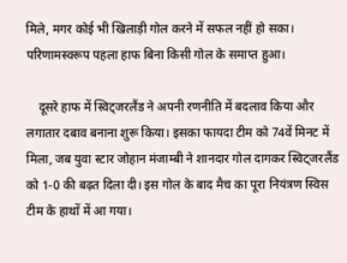मिले, मगर कोई भी खिलाड़ी गोल करने में सफल नहीं हो सका। परिणामस्वरूप पहला हाफ बिना किसी गोल के समाप्त हुआ।

    दूसरे हाफ में स्विट्जरलैंड ने अपनी रणनीति में बदलाव किया और लगातार दबाव बनाना शुरू किया। इसका फायदा टीम को 74वें मिनट में मिला, जब युवा स्टार जोहान मंजाम्बी ने शानदार गोल दागकर स्विट्जरलैंड को 1-0 की बढ़त दिला दी। इस गोल के बाद मैच का पूरा नियंत्रण स्विस टीम के हाथों में आ गया।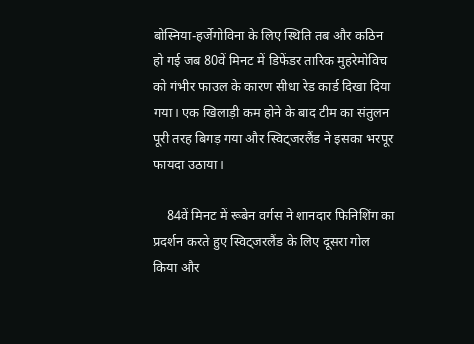बोस्निया-हर्जेगोविना के लिए स्थिति तब और कठिन हो गई जब 80वें मिनट में डिफेंडर तारिक मुहरेमोविच को गंभीर फाउल के कारण सीधा रेड कार्ड दिखा दिया गया। एक खिलाड़ी कम होने के बाद टीम का संतुलन पूरी तरह बिगड़ गया और स्विट्जरलैंड ने इसका भरपूर फायदा उठाया।

    84वें मिनट में रूबेन वर्गस ने शानदार फिनिशिंग का प्रदर्शन करते हुए स्विट्जरलैंड के लिए दूसरा गोल किया और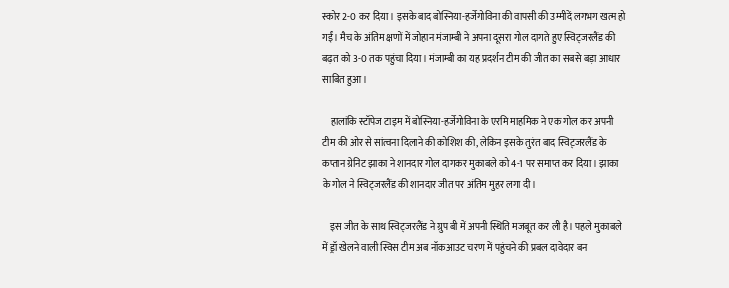स्कोर 2-0 कर दिया। इसके बाद बोस्निया-हर्जेगोविना की वापसी की उम्मीदें लगभग खत्म हो गईं। मैच के अंतिम क्षणों में जोहान मंजाम्बी ने अपना दूसरा गोल दागते हुए स्विट्जरलैंड की बढ़त को 3-0 तक पहुंचा दिया। मंजाम्बी का यह प्रदर्शन टीम की जीत का सबसे बड़ा आधार साबित हुआ।

    हालांकि स्टॉपेज टाइम में बोस्निया-हर्जेगोविना के एरमि माहमिक ने एक गोल कर अपनी टीम की ओर से सांत्वना दिलाने की कोशिश की, लेकिन इसके तुरंत बाद स्विट्जरलैंड के कप्तान ग्रेनिट झाका ने शानदार गोल दागकर मुकाबले को 4-1 पर समाप्त कर दिया। झाका के गोल ने स्विट्जरलैंड की शानदार जीत पर अंतिम मुहर लगा दी।

    इस जीत के साथ स्विट्जरलैंड ने ग्रुप बी में अपनी स्थिति मजबूत कर ली है। पहले मुकाबले में ड्रॉ खेलने वाली स्विस टीम अब नॉकआउट चरण में पहुंचने की प्रबल दावेदार बन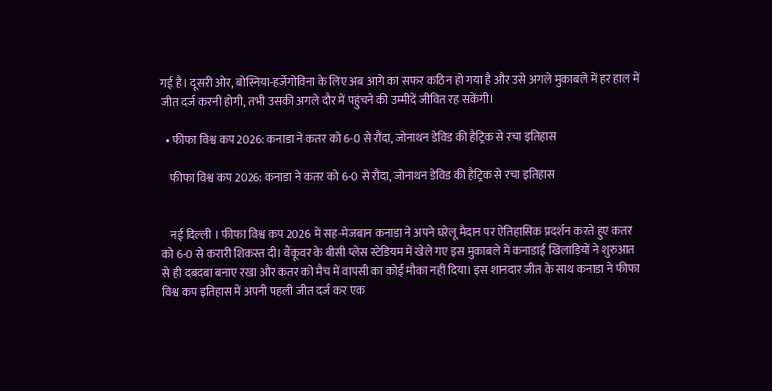गई है। दूसरी ओर, बोस्निया-हर्जेगोविना के लिए अब आगे का सफर कठिन हो गया है और उसे अगले मुकाबले में हर हाल में जीत दर्ज करनी होगी, तभी उसकी अगले दौर में पहुंचने की उम्मीदें जीवित रह सकेंगी।

  • फीफा विश्व कप 2026: कनाडा ने कतर को 6-0 से रौंदा, जोनाथन डेविड की हैट्रिक से रचा इतिहास

    फीफा विश्व कप 2026: कनाडा ने कतर को 6-0 से रौंदा, जोनाथन डेविड की हैट्रिक से रचा इतिहास


    नई दिल्ली । फीफा विश्व कप 2026 में सह-मेजबान कनाडा ने अपने घरेलू मैदान पर ऐतिहासिक प्रदर्शन करते हुए कतर को 6-0 से करारी शिकस्त दी। वैंकूवर के बीसी प्लेस स्टेडियम में खेले गए इस मुकाबले में कनाडाई खिलाड़ियों ने शुरुआत से ही दबदबा बनाए रखा और कतर को मैच में वापसी का कोई मौका नहीं दिया। इस शानदार जीत के साथ कनाडा ने फीफा विश्व कप इतिहास में अपनी पहली जीत दर्ज कर एक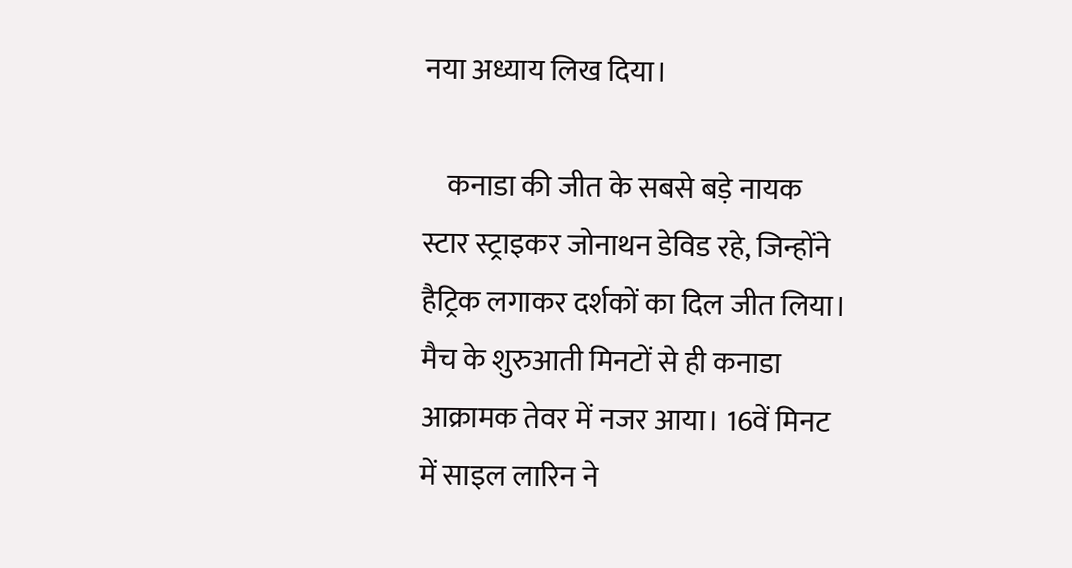नया अध्याय लिख दिया।

    कनाडा की जीत के सबसे बड़े नायक स्टार स्ट्राइकर जोनाथन डेविड रहे, जिन्होंने हैट्रिक लगाकर दर्शकों का दिल जीत लिया। मैच के शुरुआती मिनटों से ही कनाडा आक्रामक तेवर में नजर आया। 16वें मिनट में साइल लारिन ने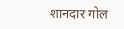शानदार गोल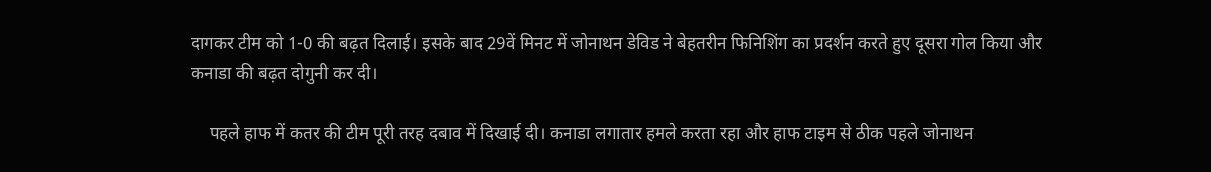दागकर टीम को 1-0 की बढ़त दिलाई। इसके बाद 29वें मिनट में जोनाथन डेविड ने बेहतरीन फिनिशिंग का प्रदर्शन करते हुए दूसरा गोल किया और कनाडा की बढ़त दोगुनी कर दी।

    पहले हाफ में कतर की टीम पूरी तरह दबाव में दिखाई दी। कनाडा लगातार हमले करता रहा और हाफ टाइम से ठीक पहले जोनाथन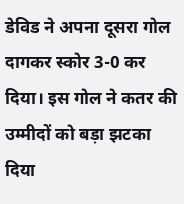डेविड ने अपना दूसरा गोल दागकर स्कोर 3-0 कर दिया। इस गोल ने कतर की उम्मीदों को बड़ा झटका दिया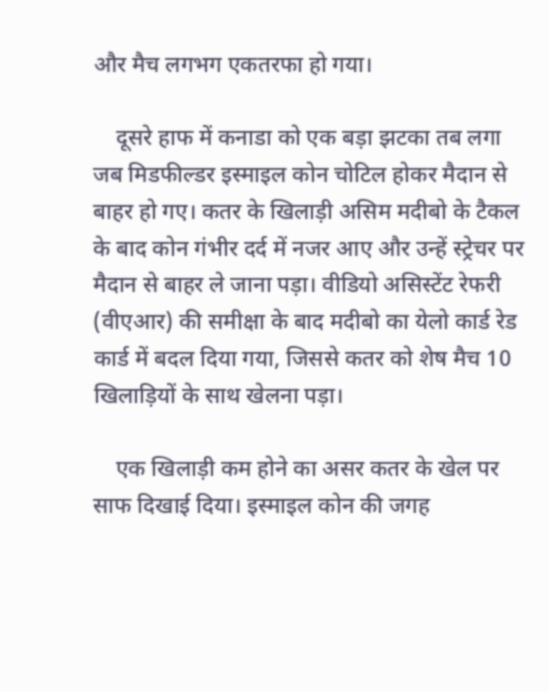और मैच लगभग एकतरफा हो गया।

    दूसरे हाफ में कनाडा को एक बड़ा झटका तब लगा जब मिडफील्डर इस्माइल कोन चोटिल होकर मैदान से बाहर हो गए। कतर के खिलाड़ी असिम मदीबो के टैकल के बाद कोन गंभीर दर्द में नजर आए और उन्हें स्ट्रेचर पर मैदान से बाहर ले जाना पड़ा। वीडियो असिस्टेंट रेफरी (वीएआर) की समीक्षा के बाद मदीबो का येलो कार्ड रेड कार्ड में बदल दिया गया, जिससे कतर को शेष मैच 10 खिलाड़ियों के साथ खेलना पड़ा।

    एक खिलाड़ी कम होने का असर कतर के खेल पर साफ दिखाई दिया। इस्माइल कोन की जगह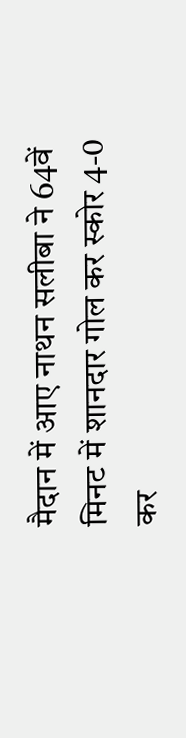मैदान में आए नाथन सलीबा ने 64वें मिनट में शानदार गोल कर स्कोर 4-0 कर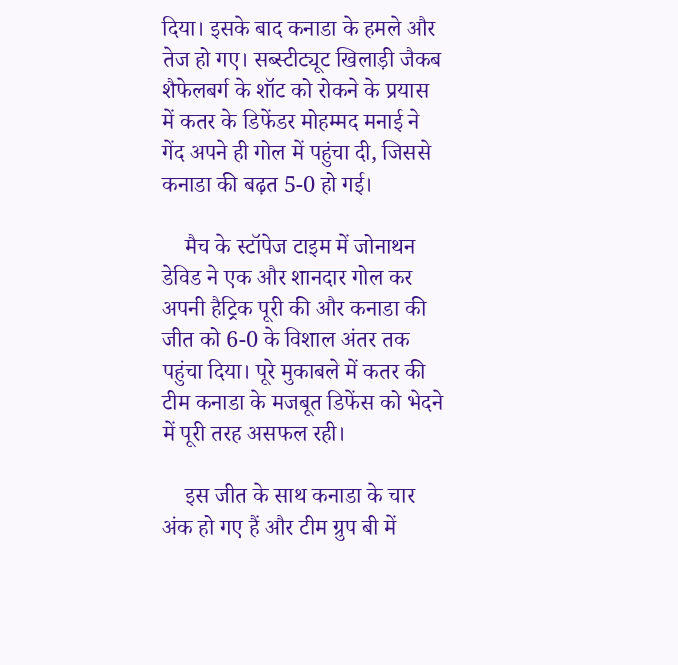दिया। इसके बाद कनाडा के हमले और तेज हो गए। सब्स्टीट्यूट खिलाड़ी जैकब शैफेलबर्ग के शॉट को रोकने के प्रयास में कतर के डिफेंडर मोहम्मद मनाई ने गेंद अपने ही गोल में पहुंचा दी, जिससे कनाडा की बढ़त 5-0 हो गई।

    मैच के स्टॉपेज टाइम में जोनाथन डेविड ने एक और शानदार गोल कर अपनी हैट्रिक पूरी की और कनाडा की जीत को 6-0 के विशाल अंतर तक पहुंचा दिया। पूरे मुकाबले में कतर की टीम कनाडा के मजबूत डिफेंस को भेदने में पूरी तरह असफल रही।

    इस जीत के साथ कनाडा के चार अंक हो गए हैं और टीम ग्रुप बी में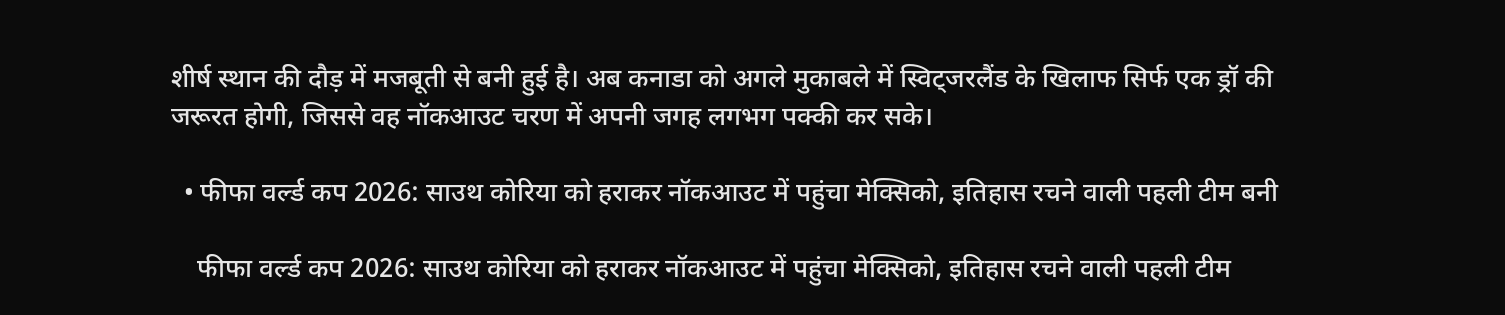शीर्ष स्थान की दौड़ में मजबूती से बनी हुई है। अब कनाडा को अगले मुकाबले में स्विट्जरलैंड के खिलाफ सिर्फ एक ड्रॉ की जरूरत होगी, जिससे वह नॉकआउट चरण में अपनी जगह लगभग पक्की कर सके।

  • फीफा वर्ल्ड कप 2026: साउथ कोरिया को हराकर नॉकआउट में पहुंचा मेक्सिको, इतिहास रचने वाली पहली टीम बनी

    फीफा वर्ल्ड कप 2026: साउथ कोरिया को हराकर नॉकआउट में पहुंचा मेक्सिको, इतिहास रचने वाली पहली टीम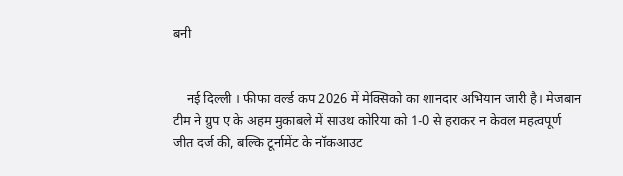बनी


    नई दिल्ली । फीफा वर्ल्ड कप 2026 में मेक्सिको का शानदार अभियान जारी है। मेजबान टीम ने ग्रुप ए के अहम मुकाबले में साउथ कोरिया को 1-0 से हराकर न केवल महत्वपूर्ण जीत दर्ज की, बल्कि टूर्नामेंट के नॉकआउट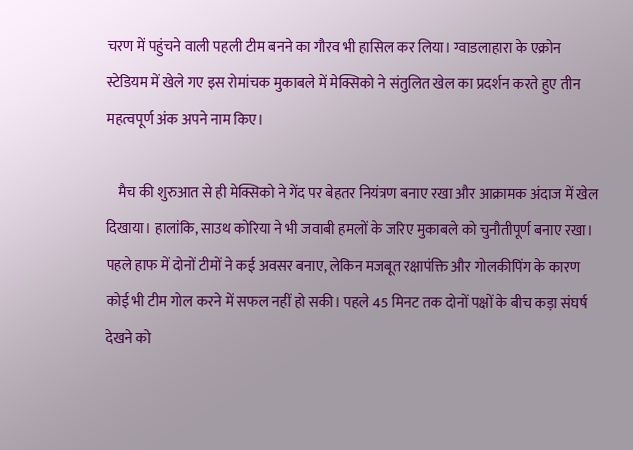चरण में पहुंचने वाली पहली टीम बनने का गौरव भी हासिल कर लिया। ग्वाडलाहारा के एक्रोन स्टेडियम में खेले गए इस रोमांचक मुकाबले में मेक्सिको ने संतुलित खेल का प्रदर्शन करते हुए तीन महत्वपूर्ण अंक अपने नाम किए।

    मैच की शुरुआत से ही मेक्सिको ने गेंद पर बेहतर नियंत्रण बनाए रखा और आक्रामक अंदाज में खेल दिखाया। हालांकि, साउथ कोरिया ने भी जवाबी हमलों के जरिए मुकाबले को चुनौतीपूर्ण बनाए रखा। पहले हाफ में दोनों टीमों ने कई अवसर बनाए, लेकिन मजबूत रक्षापंक्ति और गोलकीपिंग के कारण कोई भी टीम गोल करने में सफल नहीं हो सकी। पहले 45 मिनट तक दोनों पक्षों के बीच कड़ा संघर्ष देखने को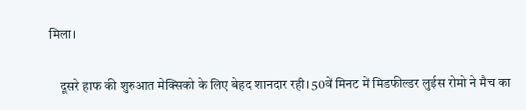मिला।

    दूसरे हाफ की शुरुआत मेक्सिको के लिए बेहद शानदार रही। 50वें मिनट में मिडफील्डर लुईस रोमो ने मैच का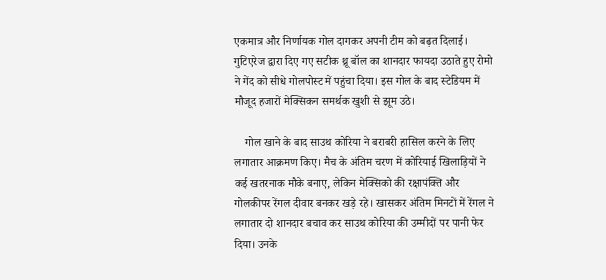एकमात्र और निर्णायक गोल दागकर अपनी टीम को बढ़त दिलाई। गुटिएरेज द्वारा दिए गए सटीक थ्रू बॉल का शानदार फायदा उठाते हुए रोमो ने गेंद को सीधे गोलपोस्ट में पहुंचा दिया। इस गोल के बाद स्टेडियम में मौजूद हजारों मेक्सिकन समर्थक खुशी से झूम उठे।

    गोल खाने के बाद साउथ कोरिया ने बराबरी हासिल करने के लिए लगातार आक्रमण किए। मैच के अंतिम चरण में कोरियाई खिलाड़ियों ने कई खतरनाक मौके बनाए, लेकिन मेक्सिको की रक्षापंक्ति और गोलकीपर रेंगल दीवार बनकर खड़े रहे। खासकर अंतिम मिनटों में रेंगल ने लगातार दो शानदार बचाव कर साउथ कोरिया की उम्मीदों पर पानी फेर दिया। उनके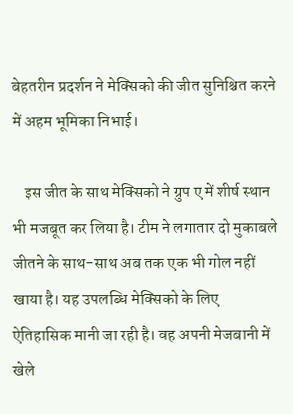बेहतरीन प्रदर्शन ने मेक्सिको की जीत सुनिश्चित करने में अहम भूमिका निभाई।

    इस जीत के साथ मेक्सिको ने ग्रुप ए में शीर्ष स्थान भी मजबूत कर लिया है। टीम ने लगातार दो मुकाबले जीतने के साथ-साथ अब तक एक भी गोल नहीं खाया है। यह उपलब्धि मेक्सिको के लिए ऐतिहासिक मानी जा रही है। वह अपनी मेजबानी में खेले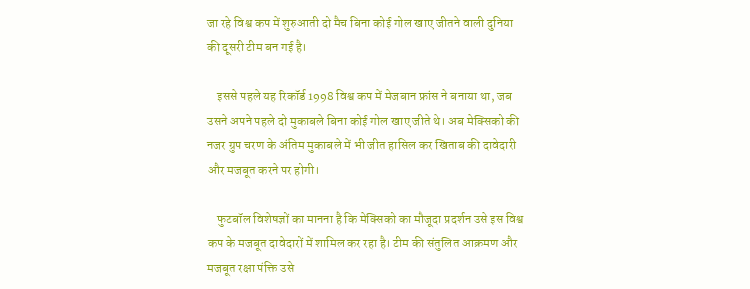जा रहे विश्व कप में शुरुआती दो मैच बिना कोई गोल खाए जीतने वाली दुनिया की दूसरी टीम बन गई है।

    इससे पहले यह रिकॉर्ड 1998 विश्व कप में मेजबान फ्रांस ने बनाया था, जब उसने अपने पहले दो मुकाबले बिना कोई गोल खाए जीते थे। अब मेक्सिको की नजर ग्रुप चरण के अंतिम मुकाबले में भी जीत हासिल कर खिताब की दावेदारी और मजबूत करने पर होगी।

    फुटबॉल विशेषज्ञों का मानना है कि मेक्सिको का मौजूदा प्रदर्शन उसे इस विश्व कप के मजबूत दावेदारों में शामिल कर रहा है। टीम की संतुलित आक्रमण और मजबूत रक्षा पंक्ति उसे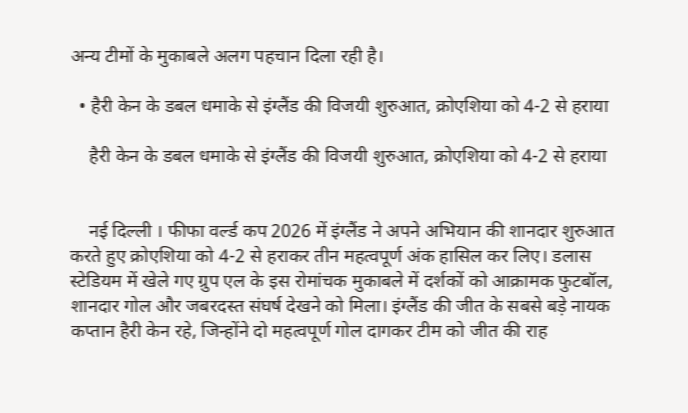अन्य टीमों के मुकाबले अलग पहचान दिला रही है।

  • हैरी केन के डबल धमाके से इंग्लैंड की विजयी शुरुआत, क्रोएशिया को 4-2 से हराया

    हैरी केन के डबल धमाके से इंग्लैंड की विजयी शुरुआत, क्रोएशिया को 4-2 से हराया


    नई दिल्ली । फीफा वर्ल्ड कप 2026 में इंग्लैंड ने अपने अभियान की शानदार शुरुआत करते हुए क्रोएशिया को 4-2 से हराकर तीन महत्वपूर्ण अंक हासिल कर लिए। डलास स्टेडियम में खेले गए ग्रुप एल के इस रोमांचक मुकाबले में दर्शकों को आक्रामक फुटबॉल, शानदार गोल और जबरदस्त संघर्ष देखने को मिला। इंग्लैंड की जीत के सबसे बड़े नायक कप्तान हैरी केन रहे, जिन्होंने दो महत्वपूर्ण गोल दागकर टीम को जीत की राह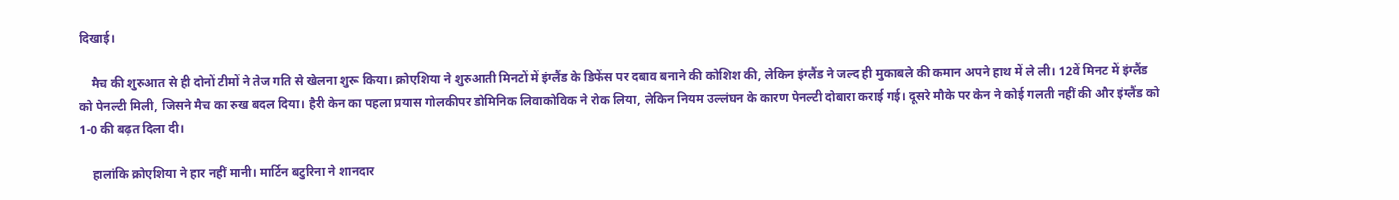दिखाई।

    मैच की शुरुआत से ही दोनों टीमों ने तेज गति से खेलना शुरू किया। क्रोएशिया ने शुरुआती मिनटों में इंग्लैंड के डिफेंस पर दबाव बनाने की कोशिश की, लेकिन इंग्लैंड ने जल्द ही मुकाबले की कमान अपने हाथ में ले ली। 12वें मिनट में इंग्लैंड को पेनल्टी मिली, जिसने मैच का रुख बदल दिया। हैरी केन का पहला प्रयास गोलकीपर डोमिनिक लिवाकोविक ने रोक लिया, लेकिन नियम उल्लंघन के कारण पेनल्टी दोबारा कराई गई। दूसरे मौके पर केन ने कोई गलती नहीं की और इंग्लैंड को 1-0 की बढ़त दिला दी।

    हालांकि क्रोएशिया ने हार नहीं मानी। मार्टिन बटुरिना ने शानदार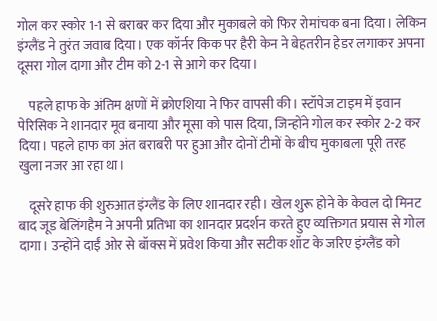गोल कर स्कोर 1-1 से बराबर कर दिया और मुकाबले को फिर रोमांचक बना दिया। लेकिन इंग्लैंड ने तुरंत जवाब दिया। एक कॉर्नर किक पर हैरी केन ने बेहतरीन हेडर लगाकर अपना दूसरा गोल दागा और टीम को 2-1 से आगे कर दिया।

    पहले हाफ के अंतिम क्षणों में क्रोएशिया ने फिर वापसी की। स्टॉपेज टाइम में इवान पेरिसिक ने शानदार मूव बनाया और मूसा को पास दिया, जिन्होंने गोल कर स्कोर 2-2 कर दिया। पहले हाफ का अंत बराबरी पर हुआ और दोनों टीमों के बीच मुकाबला पूरी तरह खुला नजर आ रहा था।

    दूसरे हाफ की शुरुआत इंग्लैंड के लिए शानदार रही। खेल शुरू होने के केवल दो मिनट बाद जूड बेलिंगहैम ने अपनी प्रतिभा का शानदार प्रदर्शन करते हुए व्यक्तिगत प्रयास से गोल दागा। उन्होंने दाईं ओर से बॉक्स में प्रवेश किया और सटीक शॉट के जरिए इंग्लैंड को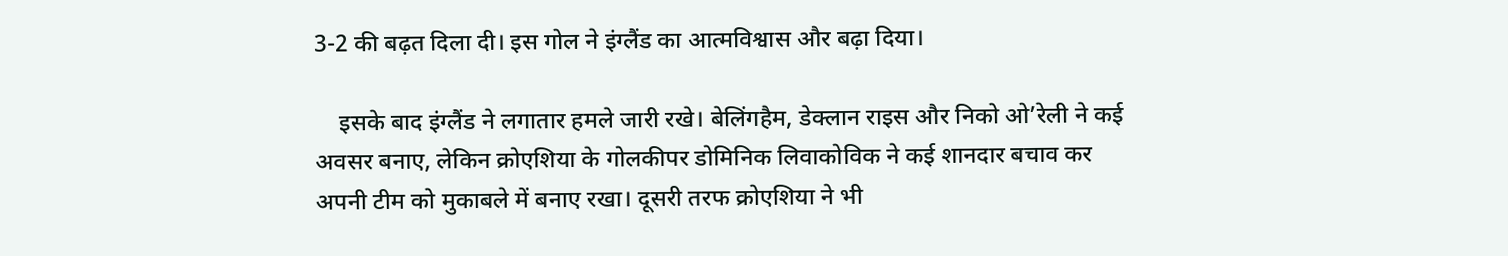3-2 की बढ़त दिला दी। इस गोल ने इंग्लैंड का आत्मविश्वास और बढ़ा दिया।

    इसके बाद इंग्लैंड ने लगातार हमले जारी रखे। बेलिंगहैम, डेक्लान राइस और निको ओ’रेली ने कई अवसर बनाए, लेकिन क्रोएशिया के गोलकीपर डोमिनिक लिवाकोविक ने कई शानदार बचाव कर अपनी टीम को मुकाबले में बनाए रखा। दूसरी तरफ क्रोएशिया ने भी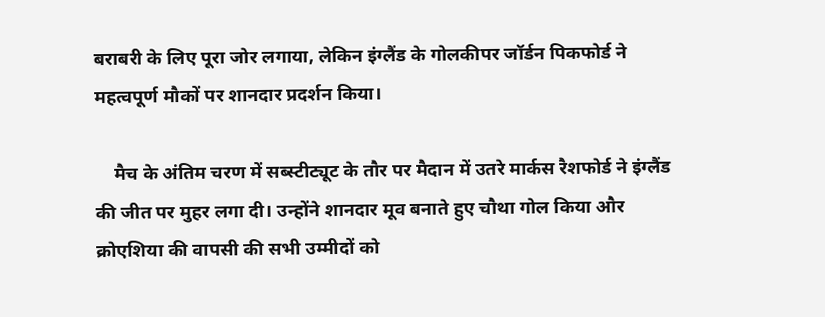बराबरी के लिए पूरा जोर लगाया, लेकिन इंग्लैंड के गोलकीपर जॉर्डन पिकफोर्ड ने महत्वपूर्ण मौकों पर शानदार प्रदर्शन किया।

    मैच के अंतिम चरण में सब्स्टीट्यूट के तौर पर मैदान में उतरे मार्कस रैशफोर्ड ने इंग्लैंड की जीत पर मुहर लगा दी। उन्होंने शानदार मूव बनाते हुए चौथा गोल किया और क्रोएशिया की वापसी की सभी उम्मीदों को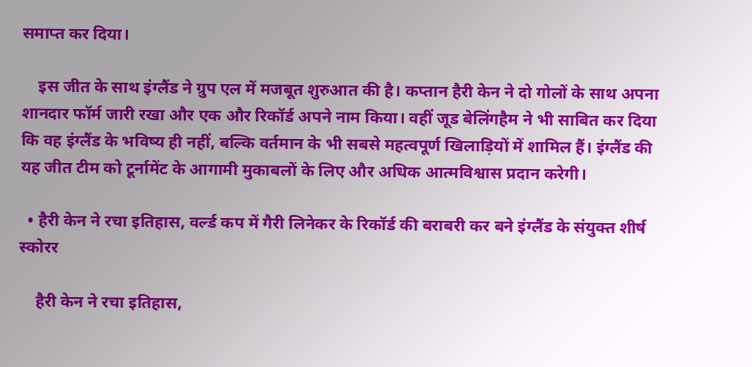समाप्त कर दिया।

    इस जीत के साथ इंग्लैंड ने ग्रुप एल में मजबूत शुरुआत की है। कप्तान हैरी केन ने दो गोलों के साथ अपना शानदार फॉर्म जारी रखा और एक और रिकॉर्ड अपने नाम किया। वहीं जूड बेलिंगहैम ने भी साबित कर दिया कि वह इंग्लैंड के भविष्य ही नहीं, बल्कि वर्तमान के भी सबसे महत्वपूर्ण खिलाड़ियों में शामिल हैं। इंग्लैंड की यह जीत टीम को टूर्नामेंट के आगामी मुकाबलों के लिए और अधिक आत्मविश्वास प्रदान करेगी।

  • हैरी केन ने रचा इतिहास, वर्ल्ड कप में गैरी लिनेकर के रिकॉर्ड की बराबरी कर बने इंग्लैंड के संयुक्त शीर्ष स्कोरर

    हैरी केन ने रचा इतिहास,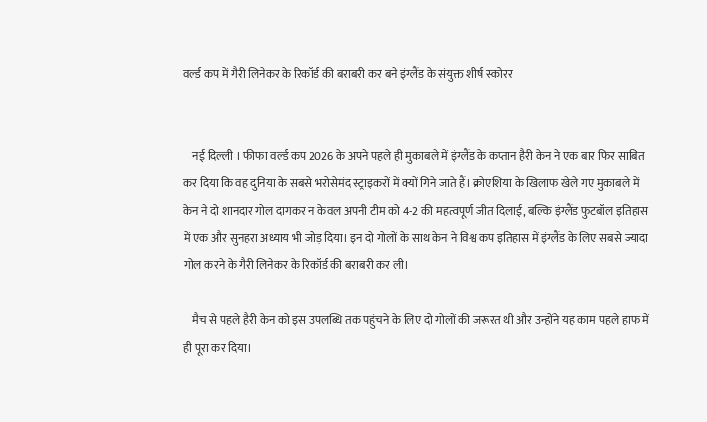वर्ल्ड कप में गैरी लिनेकर के रिकॉर्ड की बराबरी कर बने इंग्लैंड के संयुक्त शीर्ष स्कोरर


    नई दिल्ली । फीफा वर्ल्ड कप 2026 के अपने पहले ही मुकाबले में इंग्लैंड के कप्तान हैरी केन ने एक बार फिर साबित कर दिया कि वह दुनिया के सबसे भरोसेमंद स्ट्राइकरों में क्यों गिने जाते हैं। क्रोएशिया के खिलाफ खेले गए मुकाबले में केन ने दो शानदार गोल दागकर न केवल अपनी टीम को 4-2 की महत्वपूर्ण जीत दिलाई, बल्कि इंग्लैंड फुटबॉल इतिहास में एक और सुनहरा अध्याय भी जोड़ दिया। इन दो गोलों के साथ केन ने विश्व कप इतिहास में इंग्लैंड के लिए सबसे ज्यादा गोल करने के गैरी लिनेकर के रिकॉर्ड की बराबरी कर ली।

    मैच से पहले हैरी केन को इस उपलब्धि तक पहुंचने के लिए दो गोलों की जरूरत थी और उन्होंने यह काम पहले हाफ में ही पूरा कर दिया।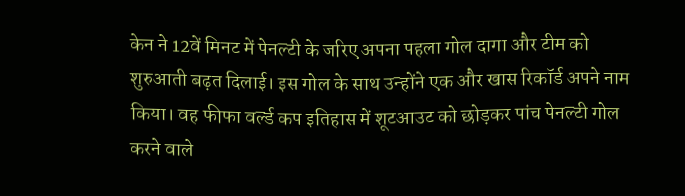केन ने 12वें मिनट में पेनल्टी के जरिए अपना पहला गोल दागा और टीम को शुरुआती बढ़त दिलाई। इस गोल के साथ उन्होंने एक और खास रिकॉर्ड अपने नाम किया। वह फीफा वर्ल्ड कप इतिहास में शूटआउट को छोड़कर पांच पेनल्टी गोल करने वाले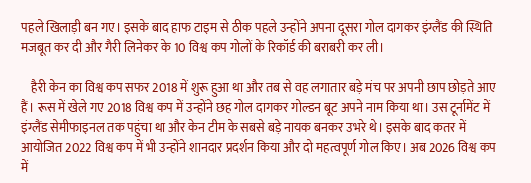पहले खिलाड़ी बन गए। इसके बाद हाफ टाइम से ठीक पहले उन्होंने अपना दूसरा गोल दागकर इंग्लैंड की स्थिति मजबूत कर दी और गैरी लिनेकर के 10 विश्व कप गोलों के रिकॉर्ड की बराबरी कर ली।

    हैरी केन का विश्व कप सफर 2018 में शुरू हुआ था और तब से वह लगातार बड़े मंच पर अपनी छाप छोड़ते आए हैं। रूस में खेले गए 2018 विश्व कप में उन्होंने छह गोल दागकर गोल्डन बूट अपने नाम किया था। उस टूर्नामेंट में इंग्लैंड सेमीफाइनल तक पहुंचा था और केन टीम के सबसे बड़े नायक बनकर उभरे थे। इसके बाद कतर में आयोजित 2022 विश्व कप में भी उन्होंने शानदार प्रदर्शन किया और दो महत्वपूर्ण गोल किए। अब 2026 विश्व कप में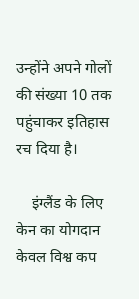उन्होंने अपने गोलों की संख्या 10 तक पहुंचाकर इतिहास रच दिया है।

    इंग्लैंड के लिए केन का योगदान केवल विश्व कप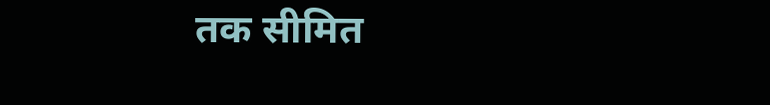तक सीमित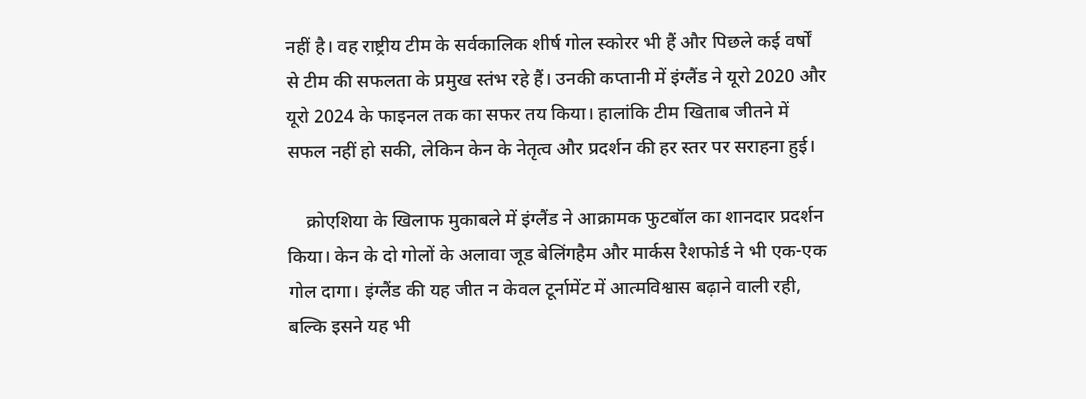नहीं है। वह राष्ट्रीय टीम के सर्वकालिक शीर्ष गोल स्कोरर भी हैं और पिछले कई वर्षों से टीम की सफलता के प्रमुख स्तंभ रहे हैं। उनकी कप्तानी में इंग्लैंड ने यूरो 2020 और यूरो 2024 के फाइनल तक का सफर तय किया। हालांकि टीम खिताब जीतने में सफल नहीं हो सकी, लेकिन केन के नेतृत्व और प्रदर्शन की हर स्तर पर सराहना हुई।

    क्रोएशिया के खिलाफ मुकाबले में इंग्लैंड ने आक्रामक फुटबॉल का शानदार प्रदर्शन किया। केन के दो गोलों के अलावा जूड बेलिंगहैम और मार्कस रैशफोर्ड ने भी एक-एक गोल दागा। इंग्लैंड की यह जीत न केवल टूर्नामेंट में आत्मविश्वास बढ़ाने वाली रही, बल्कि इसने यह भी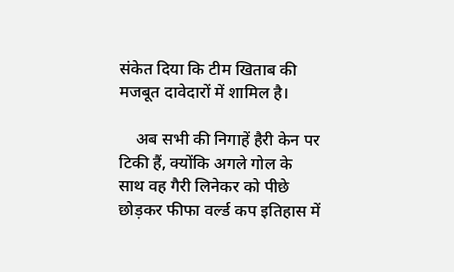संकेत दिया कि टीम खिताब की मजबूत दावेदारों में शामिल है।

    अब सभी की निगाहें हैरी केन पर टिकी हैं, क्योंकि अगले गोल के साथ वह गैरी लिनेकर को पीछे छोड़कर फीफा वर्ल्ड कप इतिहास में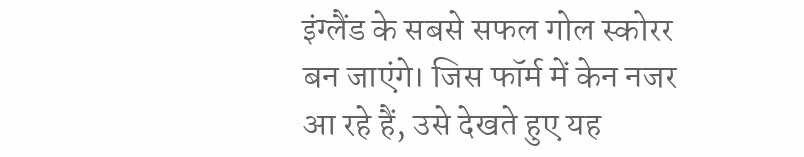इंग्लैंड के सबसे सफल गोल स्कोरर बन जाएंगे। जिस फॉर्म में केन नजर आ रहे हैं, उसे देखते हुए यह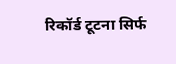रिकॉर्ड टूटना सिर्फ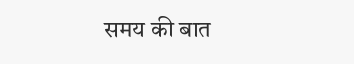समय की बात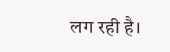लग रही है।